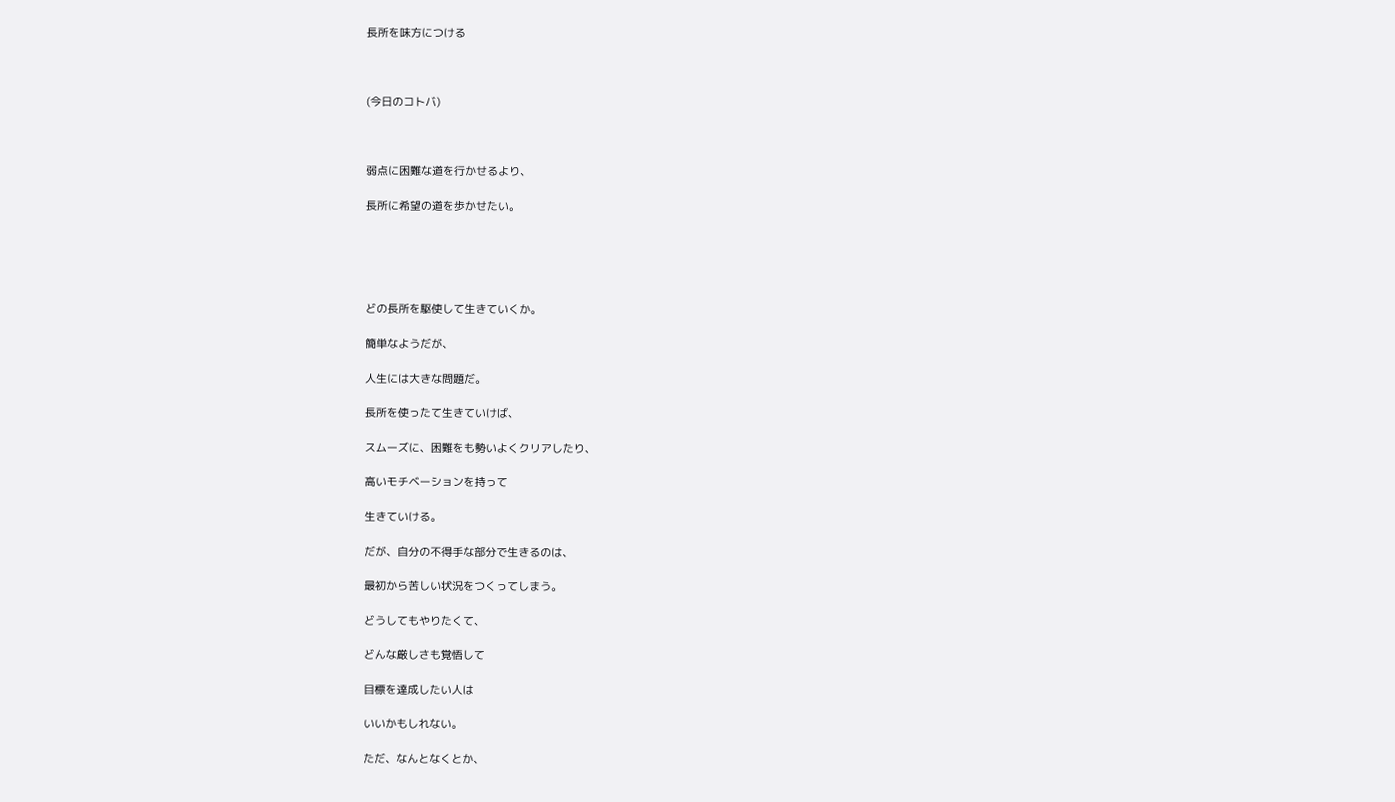長所を味方につける



(今日のコトバ)



弱点に困難な道を行かせるより、

長所に希望の道を歩かせたい。





どの長所を駆使して生きていくか。

簡単なようだが、

人生には大きな問題だ。

長所を使ったて生きていけば、

スムーズに、困難をも勢いよくクリアしたり、

高いモチベーションを持って

生きていける。

だが、自分の不得手な部分で生きるのは、

最初から苦しい状況をつくってしまう。

どうしてもやりたくて、

どんな厳しさも覚悟して

目標を達成したい人は

いいかもしれない。

ただ、なんとなくとか、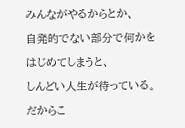みんながやるからとか、

自発的でない部分で何かを

はじめてしまうと、

しんどい人生が待っている。

だからこ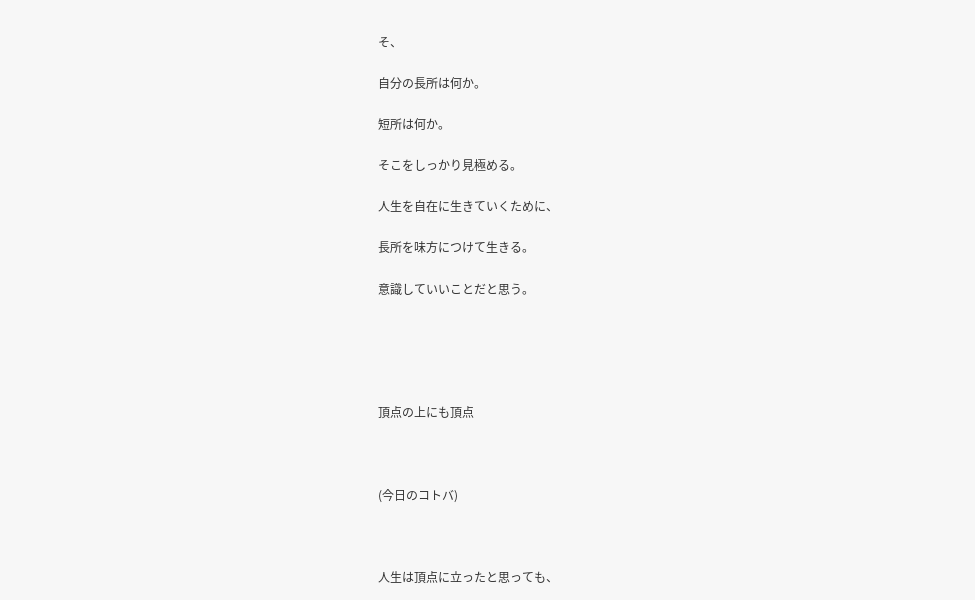そ、

自分の長所は何か。

短所は何か。

そこをしっかり見極める。

人生を自在に生きていくために、

長所を味方につけて生きる。

意識していいことだと思う。





頂点の上にも頂点



(今日のコトバ)



人生は頂点に立ったと思っても、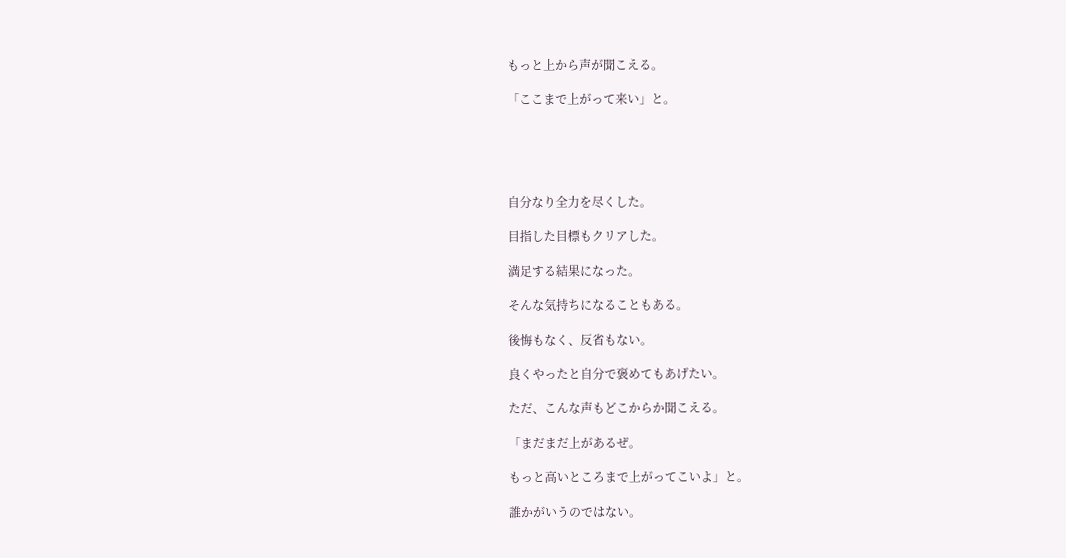もっと上から声が聞こえる。

「ここまで上がって来い」と。





自分なり全力を尽くした。

目指した目標もクリアした。

満足する結果になった。

そんな気持ちになることもある。

後悔もなく、反省もない。

良くやったと自分で褒めてもあげたい。

ただ、こんな声もどこからか聞こえる。

「まだまだ上があるぜ。

もっと高いところまで上がってこいよ」と。

誰かがいうのではない。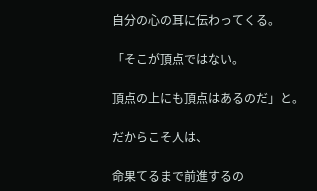自分の心の耳に伝わってくる。

「そこが頂点ではない。

頂点の上にも頂点はあるのだ」と。

だからこそ人は、

命果てるまで前進するの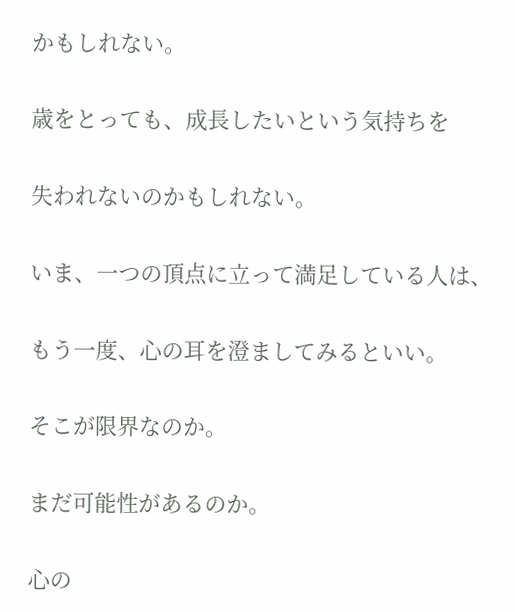かもしれない。

歳をとっても、成長したいという気持ちを

失われないのかもしれない。

いま、一つの頂点に立って満足している人は、

もう一度、心の耳を澄ましてみるといい。

そこが限界なのか。

まだ可能性があるのか。

心の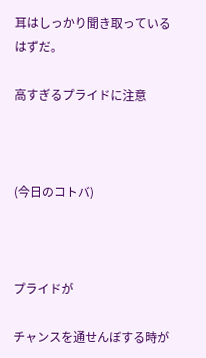耳はしっかり聞き取っているはずだ。

高すぎるプライドに注意



(今日のコトバ)



プライドが

チャンスを通せんぼする時が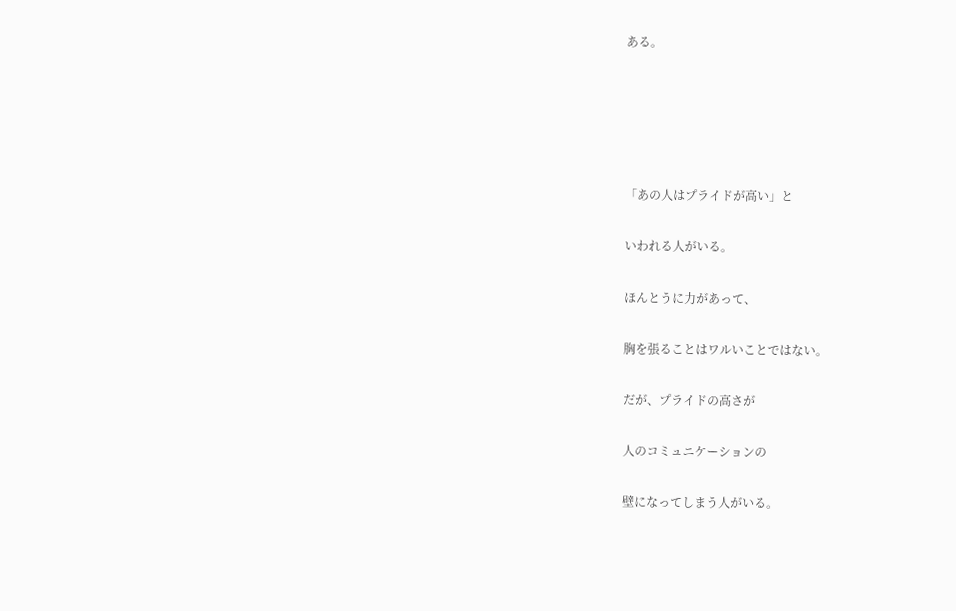ある。





「あの人はプライドが高い」と

いわれる人がいる。

ほんとうに力があって、

胸を張ることはワルいことではない。

だが、プライドの高さが

人のコミュニケーションの

壁になってしまう人がいる。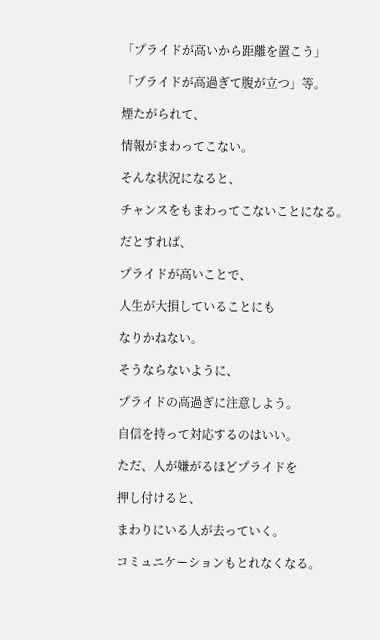「プライドが高いから距離を置こう」

「プライドが高過ぎて腹が立つ」等。

煙たがられて、

情報がまわってこない。

そんな状況になると、

チャンスをもまわってこないことになる。

だとすれば、

プライドが高いことで、

人生が大損していることにも

なりかねない。

そうならないように、

プライドの高過ぎに注意しよう。

自信を持って対応するのはいい。

ただ、人が嫌がるほどプライドを

押し付けると、

まわりにいる人が去っていく。

コミュニケーションもとれなくなる。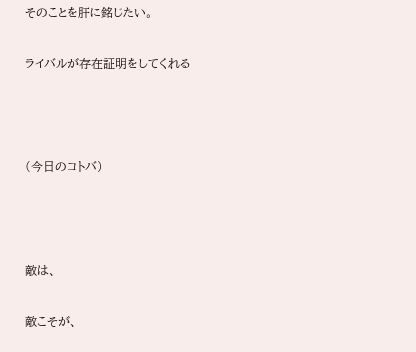そのことを肝に銘じたい。

ライバルが存在証明をしてくれる



(今日のコトバ)



敵は、

敵こそが、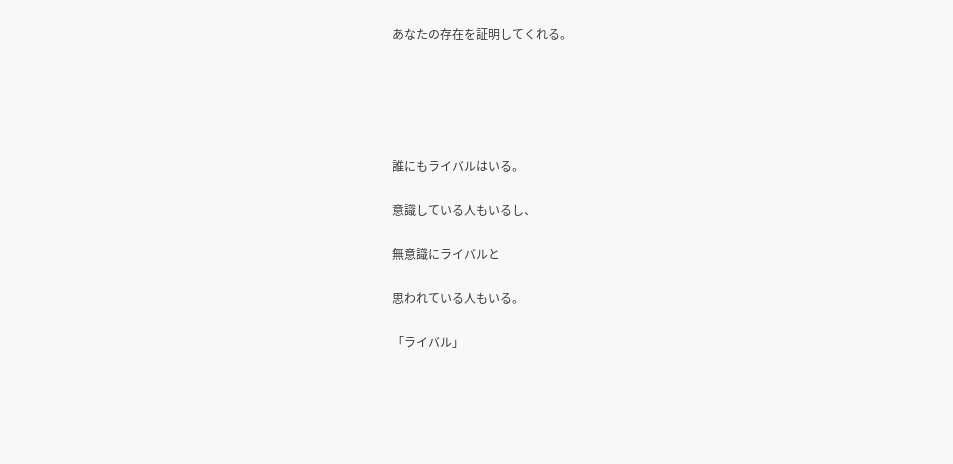あなたの存在を証明してくれる。





誰にもライバルはいる。

意識している人もいるし、

無意識にライバルと

思われている人もいる。

「ライバル」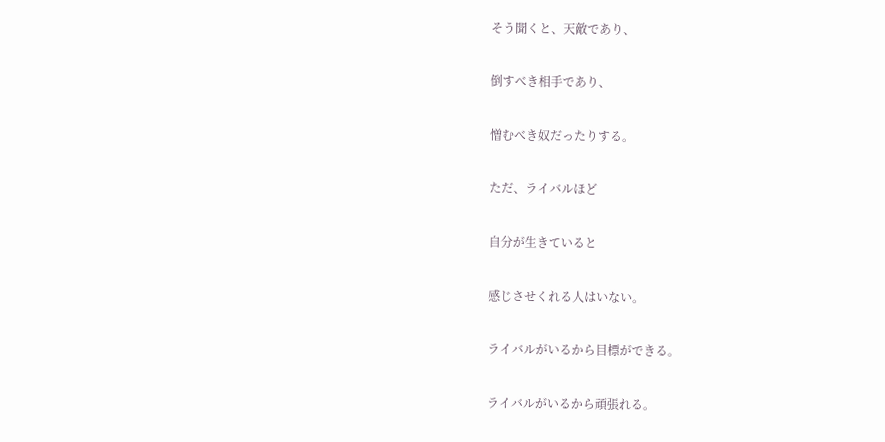そう聞くと、天敵であり、

倒すべき相手であり、

憎むべき奴だったりする。

ただ、ライバルほど

自分が生きていると

感じさせくれる人はいない。

ライバルがいるから目標ができる。

ライバルがいるから頑張れる。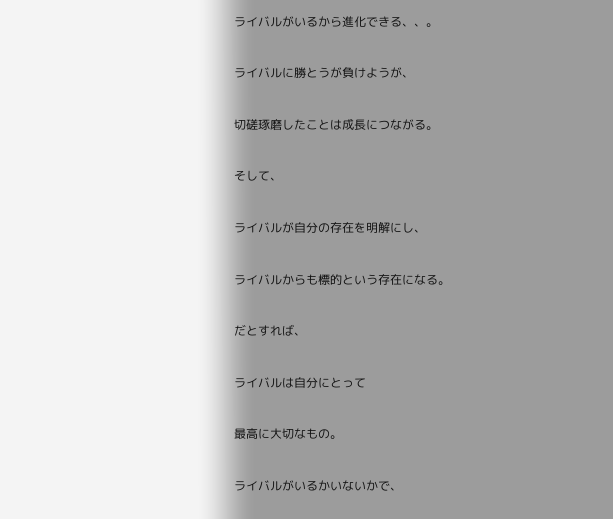ライバルがいるから進化できる、、。

ライバルに勝とうが負けようが、

切磋琢磨したことは成長につながる。

そして、

ライバルが自分の存在を明解にし、

ライバルからも標的という存在になる。

だとすれば、

ライバルは自分にとって

最高に大切なもの。

ライバルがいるかいないかで、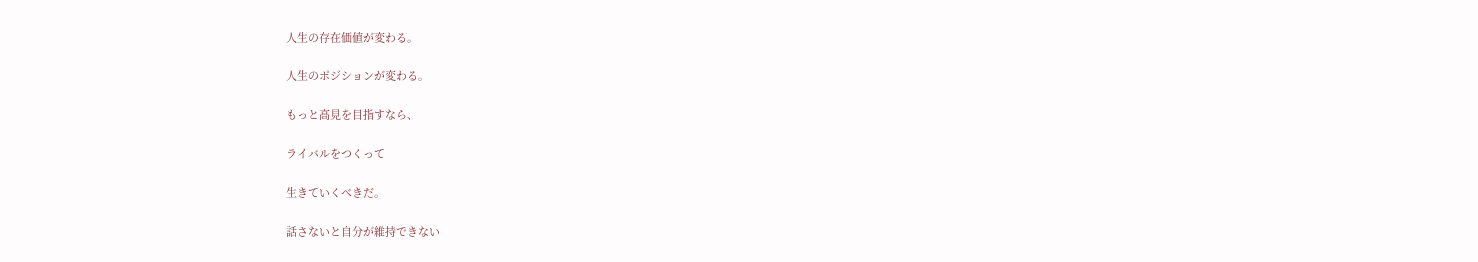人生の存在価値が変わる。

人生のポジションが変わる。

もっと高見を目指すなら、

ライバルをつくって

生きていくべきだ。

話さないと自分が維持できない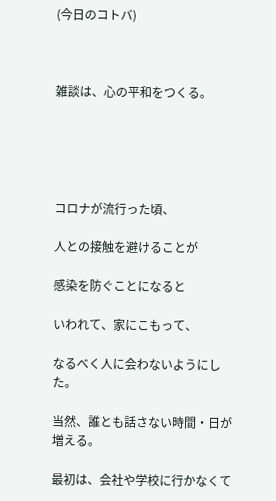(今日のコトバ)



雑談は、心の平和をつくる。





コロナが流行った頃、

人との接触を避けることが

感染を防ぐことになると

いわれて、家にこもって、

なるべく人に会わないようにした。

当然、誰とも話さない時間・日が増える。

最初は、会社や学校に行かなくて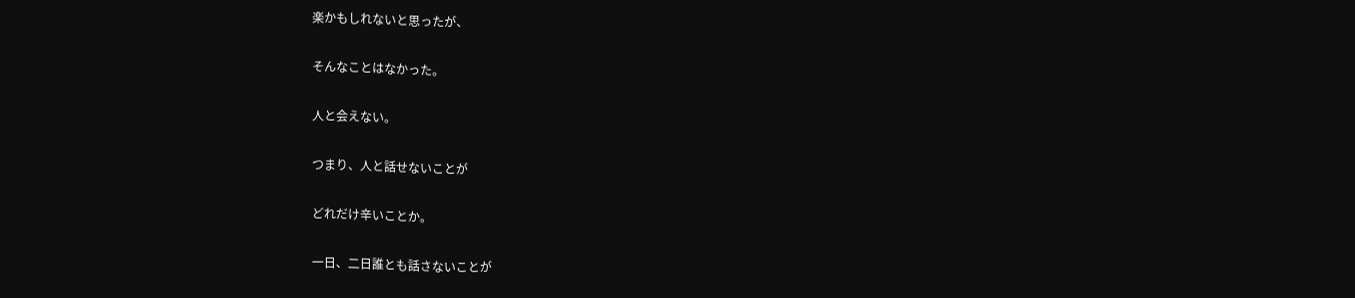楽かもしれないと思ったが、

そんなことはなかった。

人と会えない。

つまり、人と話せないことが

どれだけ辛いことか。

一日、二日誰とも話さないことが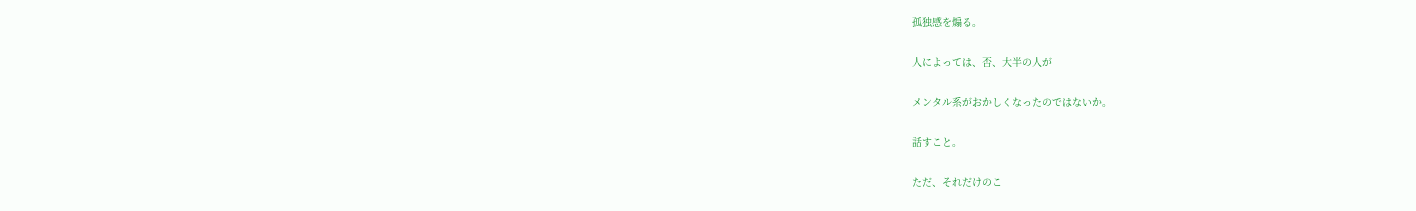孤独感を煽る。

人によっては、否、大半の人が

メンタル系がおかしくなったのではないか。

話すこと。

ただ、それだけのこ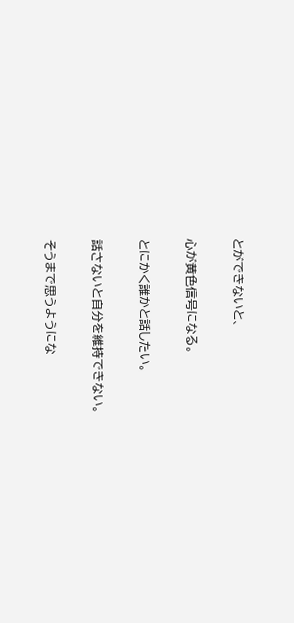とができないと、

心が黄色信号になる。

とにかく誰かと話したい。

話さないと自分を維持できない。

そうまで思うようにな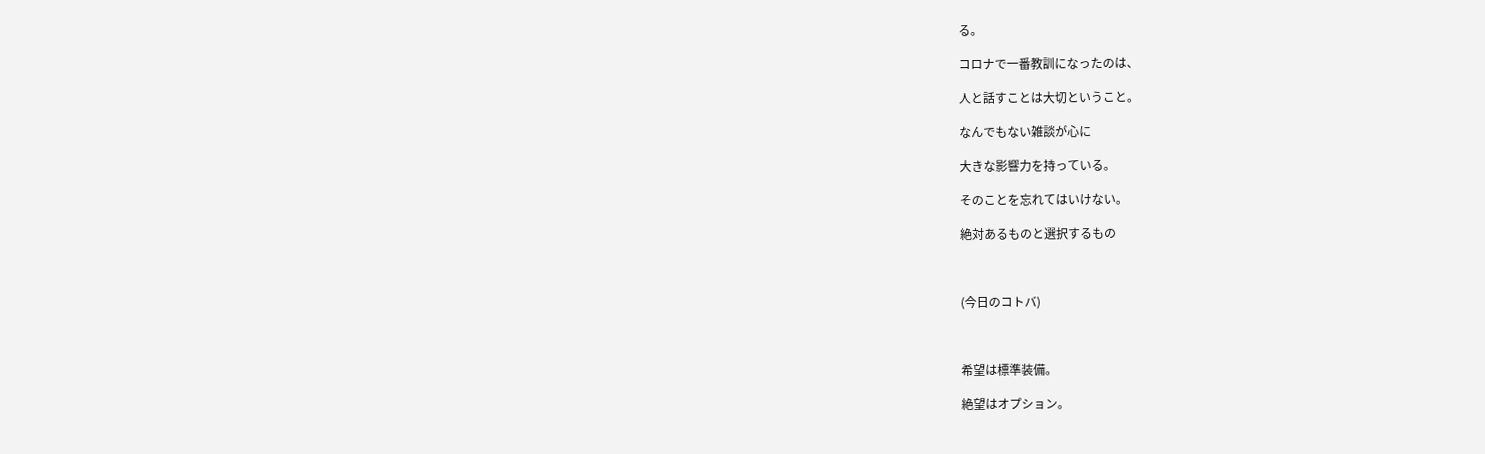る。

コロナで一番教訓になったのは、

人と話すことは大切ということ。

なんでもない雑談が心に

大きな影響力を持っている。

そのことを忘れてはいけない。

絶対あるものと選択するもの



(今日のコトバ)



希望は標準装備。

絶望はオプション。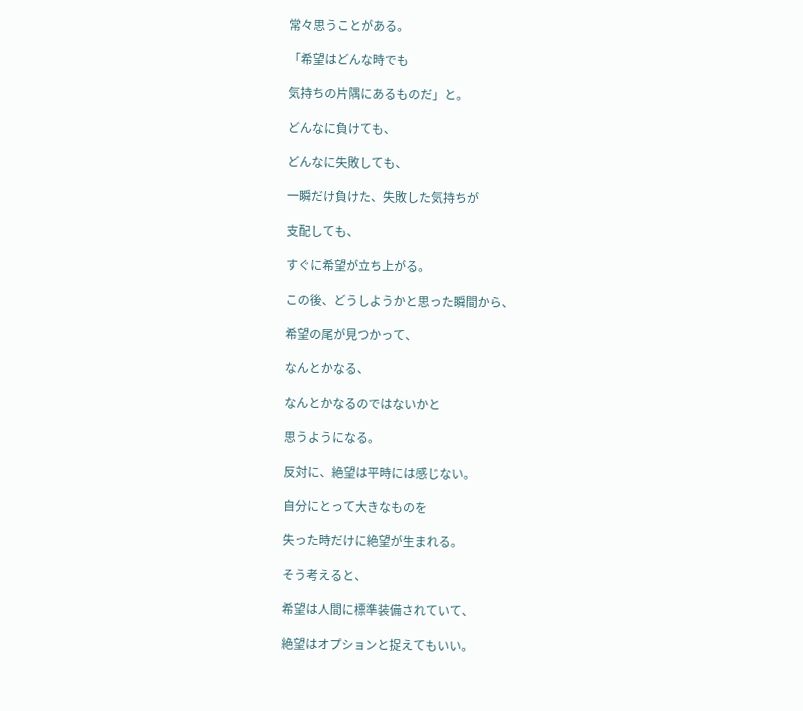常々思うことがある。

「希望はどんな時でも

気持ちの片隅にあるものだ」と。

どんなに負けても、

どんなに失敗しても、

一瞬だけ負けた、失敗した気持ちが

支配しても、

すぐに希望が立ち上がる。

この後、どうしようかと思った瞬間から、

希望の尾が見つかって、

なんとかなる、

なんとかなるのではないかと

思うようになる。

反対に、絶望は平時には感じない。

自分にとって大きなものを

失った時だけに絶望が生まれる。

そう考えると、

希望は人間に標準装備されていて、

絶望はオプションと捉えてもいい。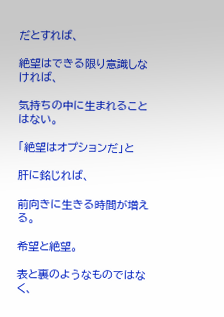だとすれば、

絶望はできる限り意識しなければ、

気持ちの中に生まれることはない。

「絶望はオプションだ」と

肝に銘じれば、

前向きに生きる時間が増える。

希望と絶望。

表と裏のようなものではなく、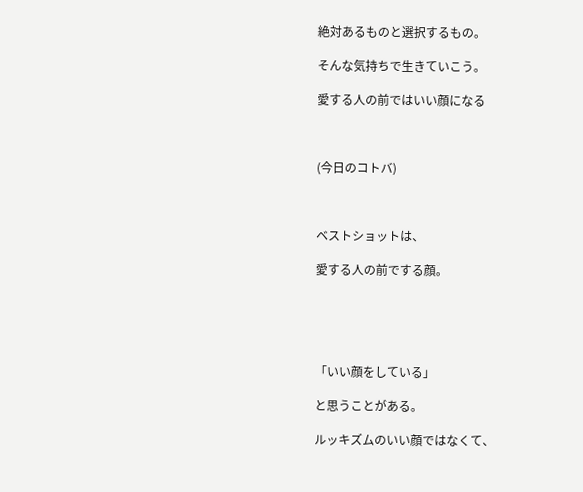絶対あるものと選択するもの。

そんな気持ちで生きていこう。

愛する人の前ではいい顔になる



(今日のコトバ)



ベストショットは、

愛する人の前でする顔。





「いい顔をしている」

と思うことがある。

ルッキズムのいい顔ではなくて、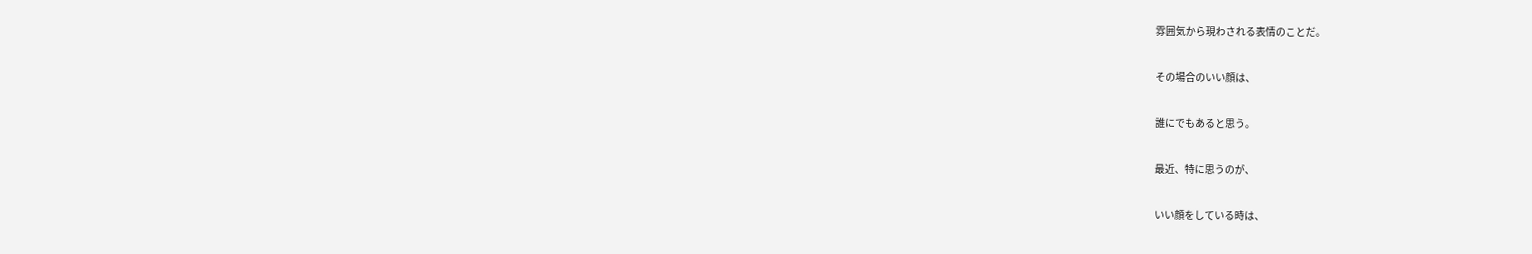雰囲気から現わされる表情のことだ。

その場合のいい顔は、

誰にでもあると思う。

最近、特に思うのが、

いい顔をしている時は、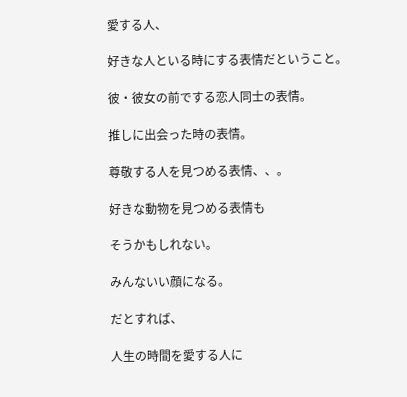愛する人、

好きな人といる時にする表情だということ。

彼・彼女の前でする恋人同士の表情。

推しに出会った時の表情。

尊敬する人を見つめる表情、、。

好きな動物を見つめる表情も

そうかもしれない。

みんないい顔になる。

だとすれば、

人生の時間を愛する人に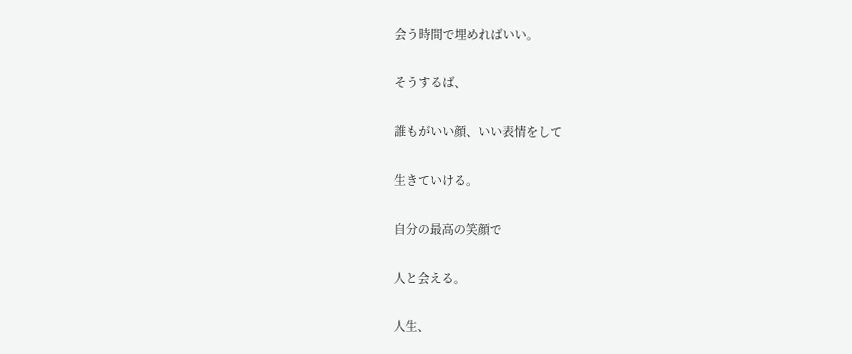会う時間で埋めればいい。

そうするば、

誰もがいい顔、いい表情をして

生きていける。

自分の最高の笑顔で

人と会える。

人生、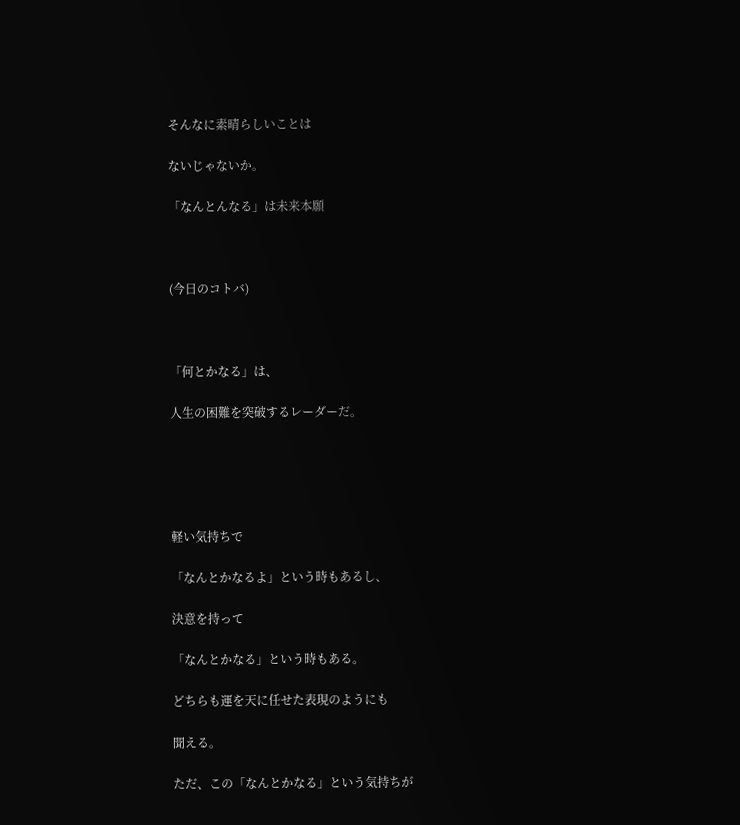そんなに素晴らしいことは

ないじゃないか。

「なんとんなる」は未来本願



(今日のコトバ)



「何とかなる」は、

人生の困難を突破するレーダーだ。





軽い気持ちで

「なんとかなるよ」という時もあるし、

決意を持って

「なんとかなる」という時もある。

どちらも運を天に任せた表現のようにも

聞える。

ただ、この「なんとかなる」という気持ちが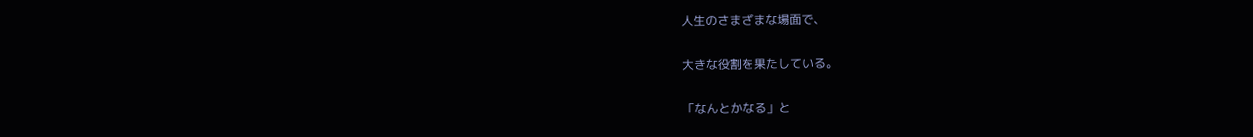人生のさまざまな場面で、

大きな役割を果たしている。

「なんとかなる」と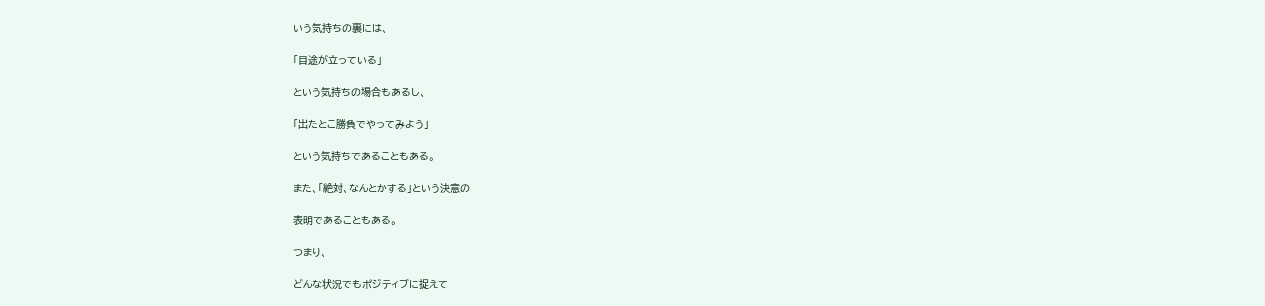いう気持ちの裏には、

「目途が立っている」

という気持ちの場合もあるし、

「出たとこ勝負でやってみよう」

という気持ちであることもある。

また、「絶対、なんとかする」という決意の

表明であることもある。

つまり、

どんな状況でもポジティブに捉えて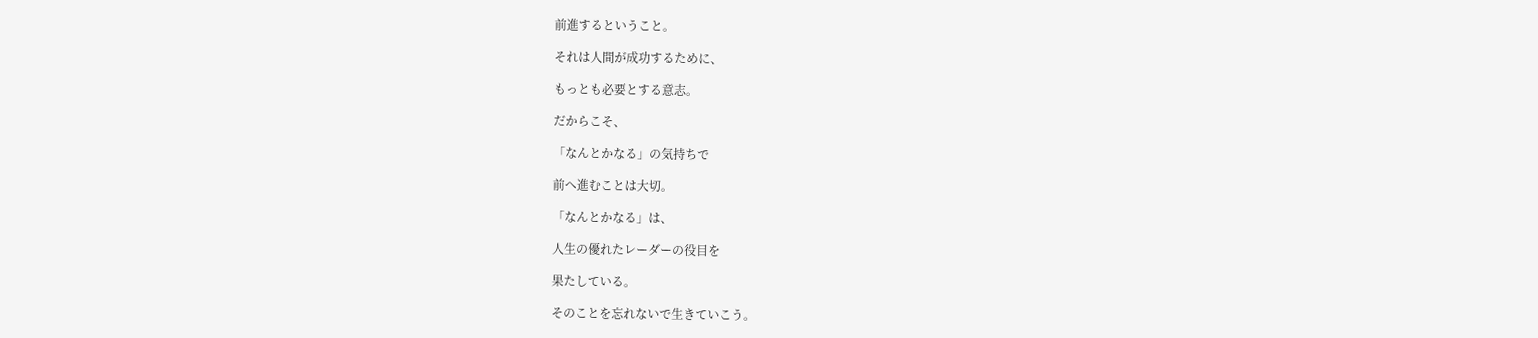前進するということ。

それは人間が成功するために、

もっとも必要とする意志。

だからこそ、

「なんとかなる」の気持ちで

前へ進むことは大切。

「なんとかなる」は、

人生の優れたレーダーの役目を

果たしている。

そのことを忘れないで生きていこう。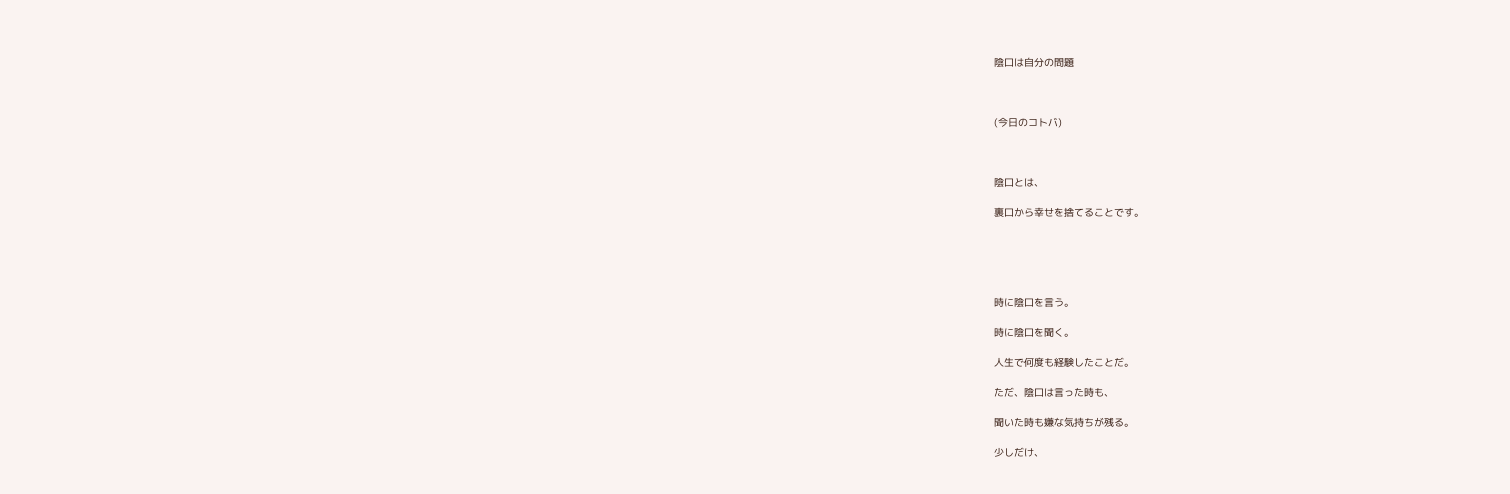陰口は自分の問題



(今日のコトバ)



陰口とは、

裏口から幸せを捨てることです。





時に陰口を言う。

時に陰口を聞く。

人生で何度も経験したことだ。

ただ、陰口は言った時も、

聞いた時も嫌な気持ちが残る。

少しだけ、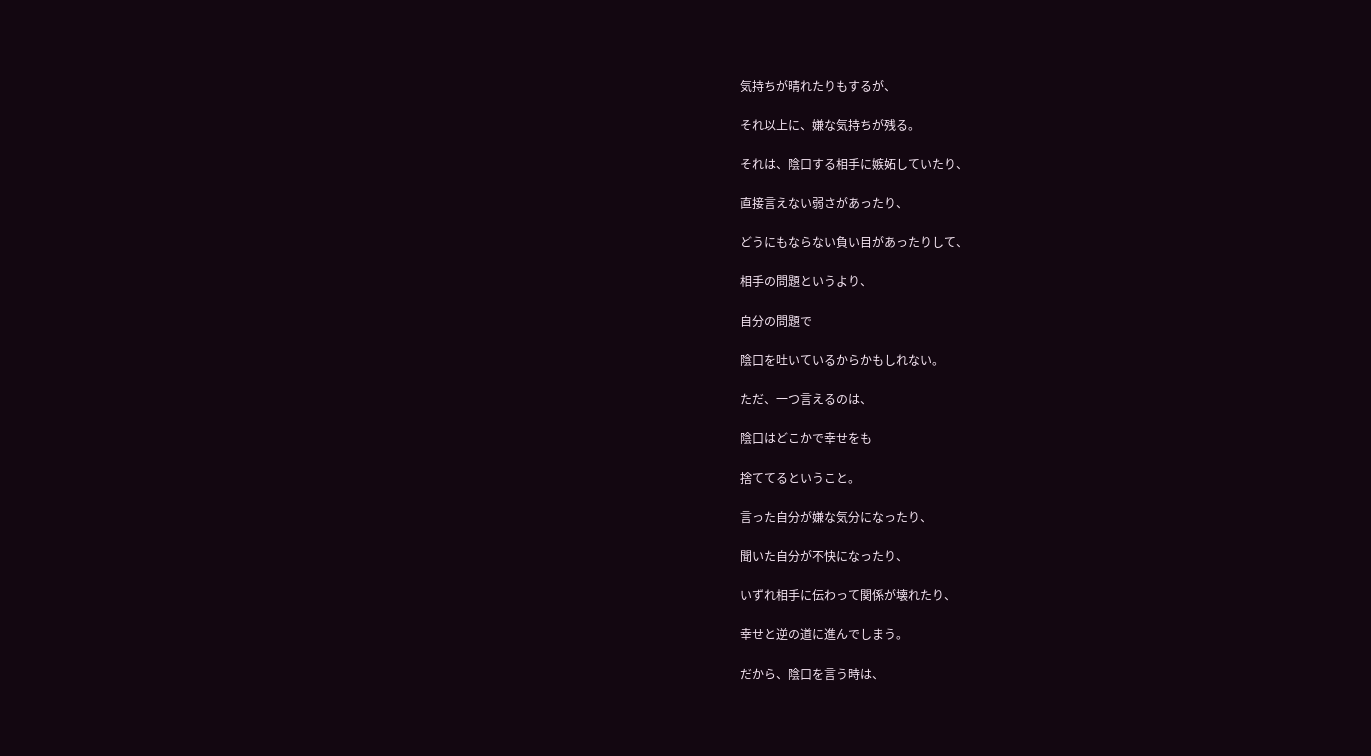気持ちが晴れたりもするが、

それ以上に、嫌な気持ちが残る。

それは、陰口する相手に嫉妬していたり、

直接言えない弱さがあったり、

どうにもならない負い目があったりして、

相手の問題というより、

自分の問題で

陰口を吐いているからかもしれない。

ただ、一つ言えるのは、

陰口はどこかで幸せをも

捨ててるということ。

言った自分が嫌な気分になったり、

聞いた自分が不快になったり、

いずれ相手に伝わって関係が壊れたり、

幸せと逆の道に進んでしまう。

だから、陰口を言う時は、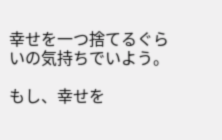幸せを一つ捨てるぐらいの気持ちでいよう。

もし、幸せを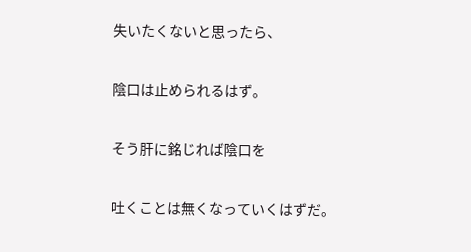失いたくないと思ったら、

陰口は止められるはず。

そう肝に銘じれば陰口を

吐くことは無くなっていくはずだ。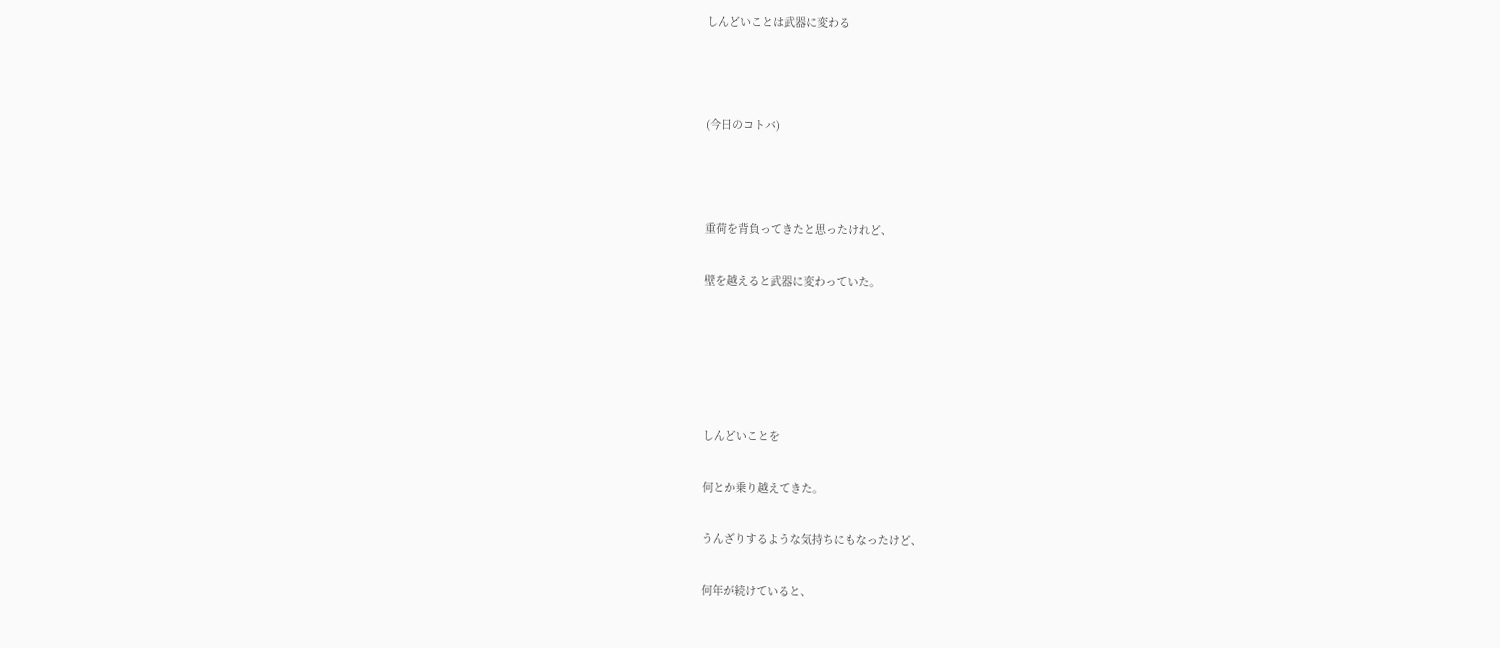しんどいことは武器に変わる



(今日のコトバ)



重荷を背負ってきたと思ったけれど、

壁を越えると武器に変わっていた。





しんどいことを

何とか乗り越えてきた。

うんざりするような気持ちにもなったけど、

何年が続けていると、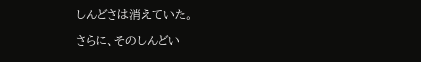しんどさは消えていた。

さらに、そのしんどい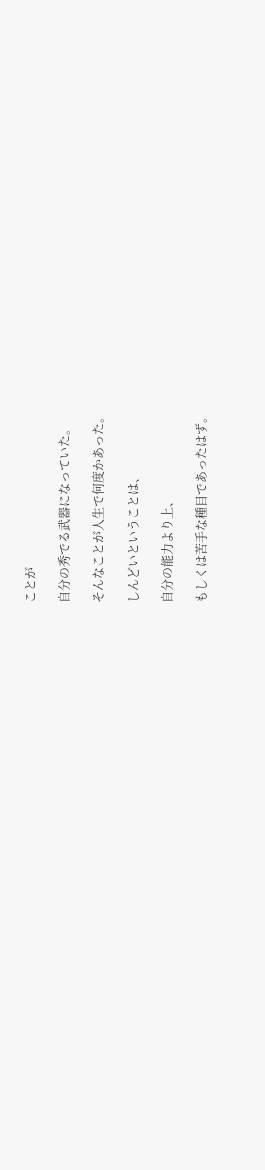ことが

自分の秀でる武器になっていた。

そんなことが人生で何度かあった。

しんどいということは、

自分の能力より上、

もしくは苦手な種目であったはず。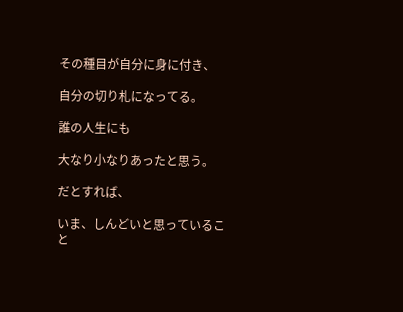その種目が自分に身に付き、

自分の切り札になってる。

誰の人生にも

大なり小なりあったと思う。

だとすれば、

いま、しんどいと思っていること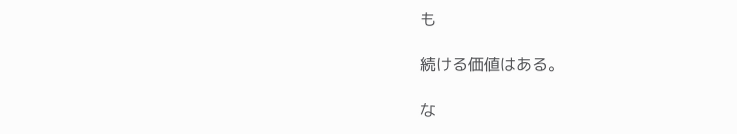も

続ける価値はある。

な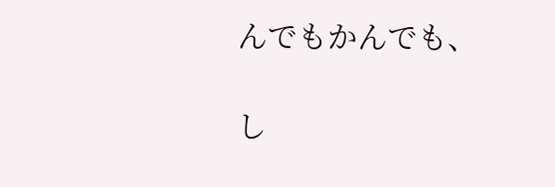んでもかんでも、

し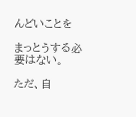んどいことを

まっとうする必要はない。

ただ、自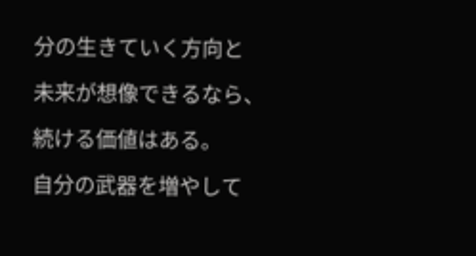分の生きていく方向と

未来が想像できるなら、

続ける価値はある。

自分の武器を増やして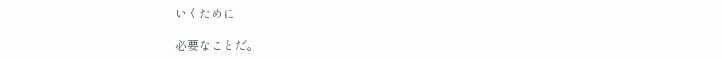いくために

必要なことだ。